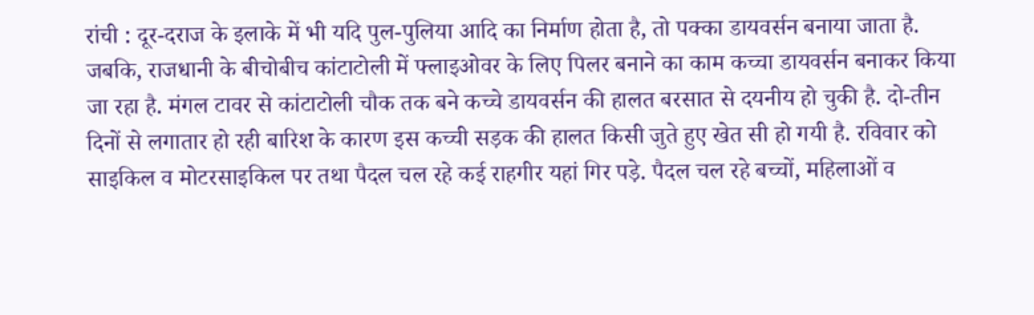रांची : दूर-दराज के इलाके में भी यदि पुल-पुलिया आदि का निर्माण होता है, तो पक्का डायवर्सन बनाया जाता है. जबकि, राजधानी के बीचोबीच कांटाटोली में फ्लाइओवर के लिए पिलर बनाने का काम कच्चा डायवर्सन बनाकर किया जा रहा है. मंगल टावर से कांटाटोली चौक तक बने कच्चे डायवर्सन की हालत बरसात से दयनीय हो चुकी है. दो-तीन दिनों से लगातार हो रही बारिश के कारण इस कच्ची सड़क की हालत किसी जुते हुए खेत सी हो गयी है. रविवार को साइकिल व मोटरसाइकिल पर तथा पैदल चल रहे कई राहगीर यहां गिर पड़े. पैदल चल रहे बच्चों, महिलाओं व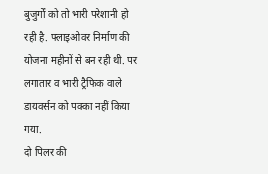बुजुर्गों को तो भारी परेशानी हो रही है. फ्लाइओवर निर्माण की योजना महीनों से बन रही थी. पर लगातार व भारी ट्रैफिक वाले डायवर्सन को पक्का नहीं किया गया.
दो पिलर की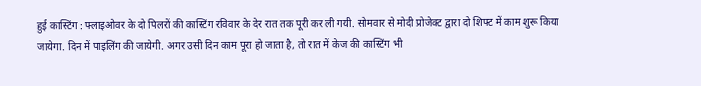हुई कास्टिंग : फ्लाइओवर के दो पिलरों की कास्टिंग रविवार के देर रात तक पूरी कर ली गयी. सोमवार से मोदी प्रोजेक्ट द्वारा दो शिफ्ट में काम शुरू किया जायेगा. दिन में पाइलिंग की जायेगी. अगर उसी दिन काम पूरा हो जाता है, तो रात में केज की कास्टिंग भी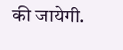की जायेगी.